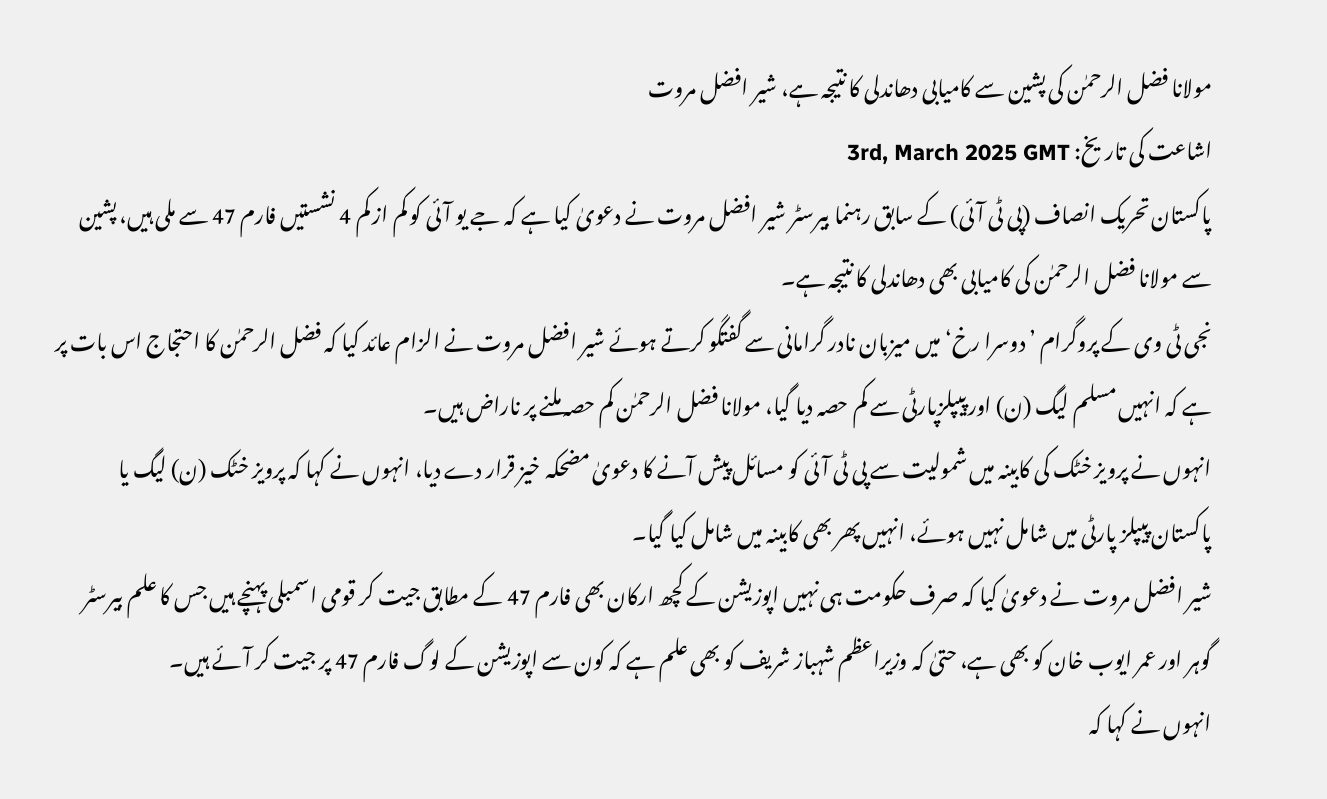مولانا فضل الرحمٰن کی پشین سے کامیابی دھاندلی کا نتیجہ ہے، شیر افضل مروت
اشاعت کی تاریخ: 3rd, March 2025 GMT
پاکستان تحریک انصاف (پی ٹی آئی) کے سابق رہنما بیرسٹر شیر افضل مروت نے دعویٰ کیا ہے کہ جے یو آئی کو کم از کم 4 نشستیں فارم 47 سے ملی ہیں، پشین سے مولانا فضل الرحمٰن کی کامیابی بھی دھاندلی کا نتیجہ ہے۔
نجی ٹی وی کے پروگرام ’دوسرا رخ‘ میں میزبان نادر گرامانی سے گفتگو کرتے ہوئے شیر افضل مروت نے الزام عائد کیا کہ فضل الرحمٰن کا احتجاج اس بات پر ہے کہ انہیں مسلم لیگ (ن) اور پیپلزپارٹی سے کم حصہ دیا گیا، مولانا فضل الرحمٰن کم حصہ ملنے پر ناراض ہیں۔
انہوں نے پرویز خٹک کی کابینہ میں شمولیت سے پی ٹی آئی کو مسائل پیش آنے کا دعویٰ مضحکہ خیز قرار دے دیا، انہوں نے کہا کہ پرویز خٹک (ن) لیگ یا پاکستان پیپلز پارٹی میں شامل نہیں ہوئے، انہیں پھر بھی کابینہ میں شامل کیا گیا۔
شیر افضل مروت نے دعویٰ کیا کہ صرف حکومت ہی نہیں اپوزیشن کے کچھ ارکان بھی فارم 47 کے مطابق جیت کر قومی اسمبلی پہنچے ہیں جس کا علم بیرسٹر گوہر اور عمر ایوب خان کو بھی ہے، حتیٰ کہ وزیراعظم شہباز شریف کو بھی علم ہے کہ کون سے اپوزیشن کے لوگ فارم 47 پر جیت کر آئے ہیں۔
انہوں نے کہا کہ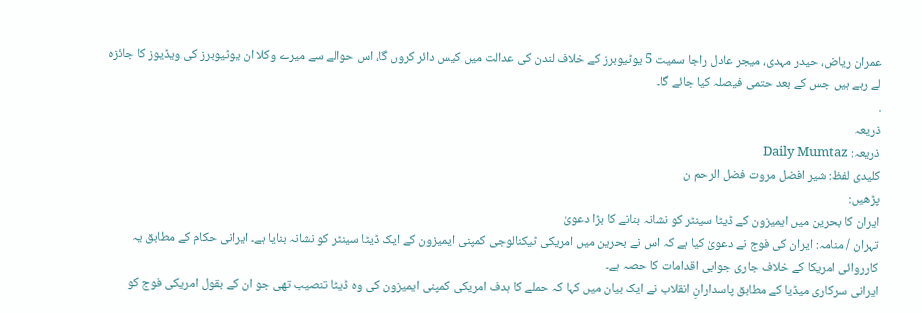عمران ریاض، حیدر مہدی، میجر عادل راجا سمیت 5 یوٹیوبرز کے خلاف لندن کی عدالت میں کیس دائر کروں گا، اس حوالے سے میرے وکلا ان یوٹیوبرز کی ویڈیوز کا جائزہ لے رہے ہیں جس کے بعد حتمی فیصلہ کیا جائے گا۔
.
ذریعہ
ذریعہ: Daily Mumtaz
کلیدی لفظ: شیر افضل مروت فضل الرحم ن
پڑھیں:
ایران کا بحرین میں ایمیزون کے ڈیٹا سینٹر کو نشانہ بنانے کا بڑا دعویٰ
تہران / منامہ: ایران کی فوج نے دعویٰ کیا ہے کہ اس نے بحرین میں امریکی ٹیکنالوجی کمپنی ایمیزون کے ایک ڈیٹا سینٹر کو نشانہ بنایا ہے۔ ایرانی حکام کے مطابق یہ کارروائی امریکا کے خلاف جاری جوابی اقدامات کا حصہ ہے۔
ایرانی سرکاری میڈیا کے مطابق پاسدارانِ انقلاب نے ایک بیان میں کہا کہ حملے کا ہدف امریکی کمپنی ایمیزون کی وہ ڈیٹا تنصیب تھی جو ان کے بقول امریکی فوج کو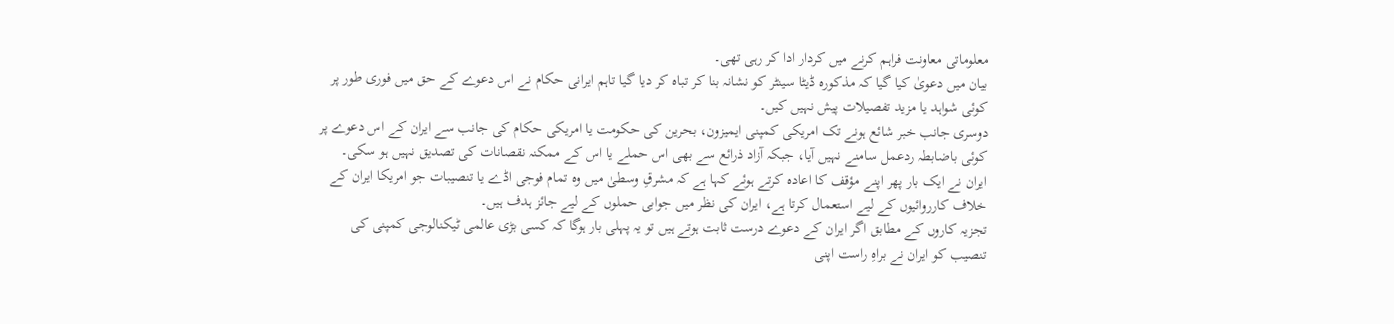معلوماتی معاونت فراہم کرنے میں کردار ادا کر رہی تھی۔
بیان میں دعویٰ کیا گیا کہ مذکورہ ڈیٹا سینٹر کو نشانہ بنا کر تباہ کر دیا گیا تاہم ایرانی حکام نے اس دعوے کے حق میں فوری طور پر کوئی شواہد یا مزید تفصیلات پیش نہیں کیں۔
دوسری جانب خبر شائع ہونے تک امریکی کمپنی ایمیزون، بحرین کی حکومت یا امریکی حکام کی جانب سے ایران کے اس دعوے پر کوئی باضابطہ ردعمل سامنے نہیں آیا، جبکہ آزاد ذرائع سے بھی اس حملے یا اس کے ممکنہ نقصانات کی تصدیق نہیں ہو سکی۔
ایران نے ایک بار پھر اپنے مؤقف کا اعادہ کرتے ہوئے کہا ہے کہ مشرقِ وسطیٰ میں وہ تمام فوجی اڈے یا تنصیبات جو امریکا ایران کے خلاف کارروائیوں کے لیے استعمال کرتا ہے، ایران کی نظر میں جوابی حملوں کے لیے جائز ہدف ہیں۔
تجزیہ کاروں کے مطابق اگر ایران کے دعوے درست ثابت ہوتے ہیں تو یہ پہلی بار ہوگا کہ کسی بڑی عالمی ٹیکنالوجی کمپنی کی تنصیب کو ایران نے براہِ راست اپنی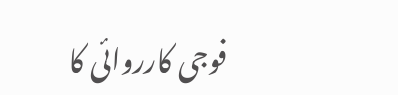فوجی کارروائی کا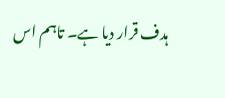ہدف قرار دیا ہے۔ تاہم اس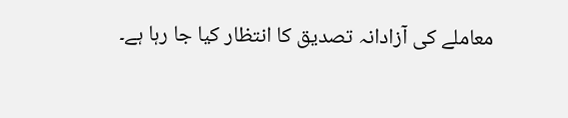معاملے کی آزادانہ تصدیق کا انتظار کیا جا رہا ہے۔